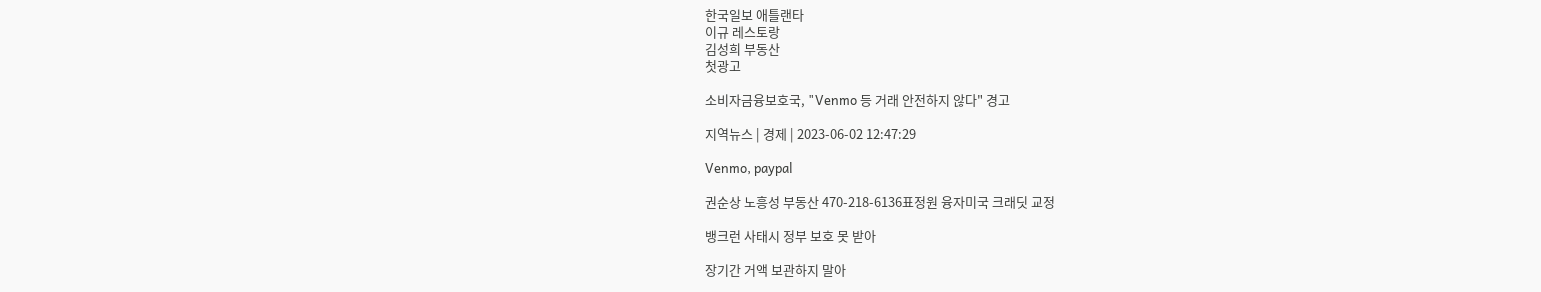한국일보 애틀랜타
이규 레스토랑
김성희 부동산
첫광고

소비자금융보호국, "Venmo 등 거래 안전하지 않다" 경고

지역뉴스 | 경제 | 2023-06-02 12:47:29

Venmo, paypal

권순상 노흥성 부동산 470-218-6136표정원 융자미국 크래딧 교정

뱅크런 사태시 정부 보호 못 받아

장기간 거액 보관하지 말아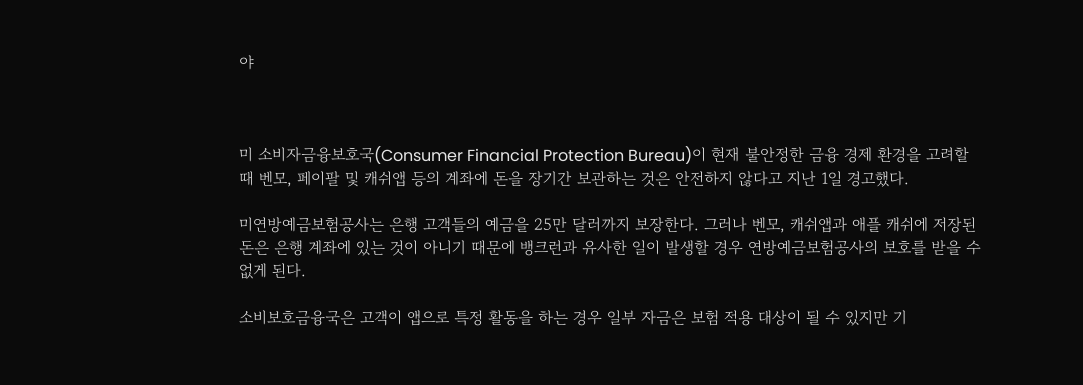야



미 소비자금융보호국(Consumer Financial Protection Bureau)이 현재 불안정한 금융 경제 환경을 고려할 때 벤모, 페이팔 및 캐쉬앱 등의 계좌에 돈을 장기간 보관하는 것은 안전하지 않다고 지난 1일 경고했다.

미연방예금보험공사는 은행 고객들의 예금을 25만 달러까지 보장한다. 그러나 벤모, 캐쉬앱과 애플 캐쉬에 저장된 돈은 은행 계좌에 있는 것이 아니기 때문에 뱅크런과 유사한 일이 발생할 경우 연방예금보험공사의 보호를 받을 수 없게 된다.

소비보호금융국은 고객이 앱으로 특정 활동을 하는 경우 일부 자금은 보험 적용 대상이 될 수 있지만 기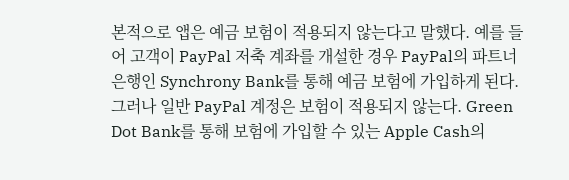본적으로 앱은 예금 보험이 적용되지 않는다고 말했다. 예를 들어 고객이 PayPal 저축 계좌를 개설한 경우 PayPal의 파트너 은행인 Synchrony Bank를 통해 예금 보험에 가입하게 된다. 그러나 일반 PayPal 계정은 보험이 적용되지 않는다. Green Dot Bank를 통해 보험에 가입할 수 있는 Apple Cash의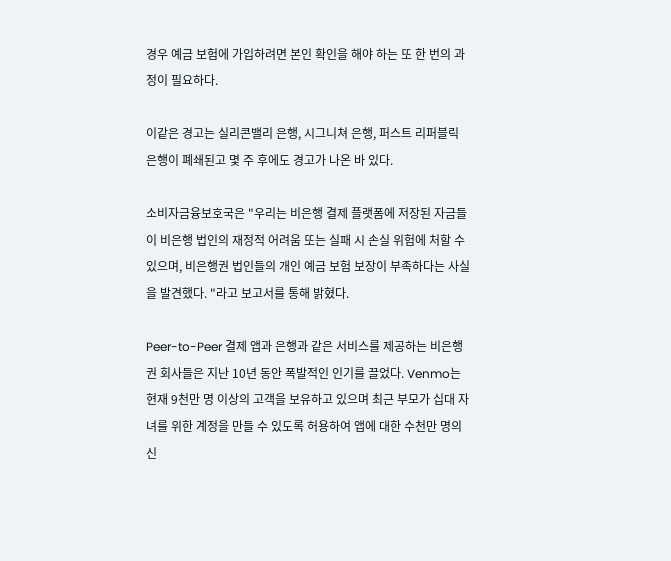경우 예금 보험에 가입하려면 본인 확인을 해야 하는 또 한 번의 과정이 필요하다.

이같은 경고는 실리콘밸리 은행, 시그니쳐 은행, 퍼스트 리퍼블릭 은행이 폐쇄된고 몇 주 후에도 경고가 나온 바 있다.

소비자금융보호국은 "우리는 비은행 결제 플랫폼에 저장된 자금들이 비은행 법인의 재정적 어려움 또는 실패 시 손실 위험에 처할 수 있으며, 비은행권 법인들의 개인 예금 보험 보장이 부족하다는 사실을 발견했다. "라고 보고서를 통해 밝혔다.

Peer-to-Peer 결제 앱과 은행과 같은 서비스를 제공하는 비은행권 회사들은 지난 10년 동안 폭발적인 인기를 끌었다. Venmo는 현재 9천만 명 이상의 고객을 보유하고 있으며 최근 부모가 십대 자녀를 위한 계정을 만들 수 있도록 허용하여 앱에 대한 수천만 명의 신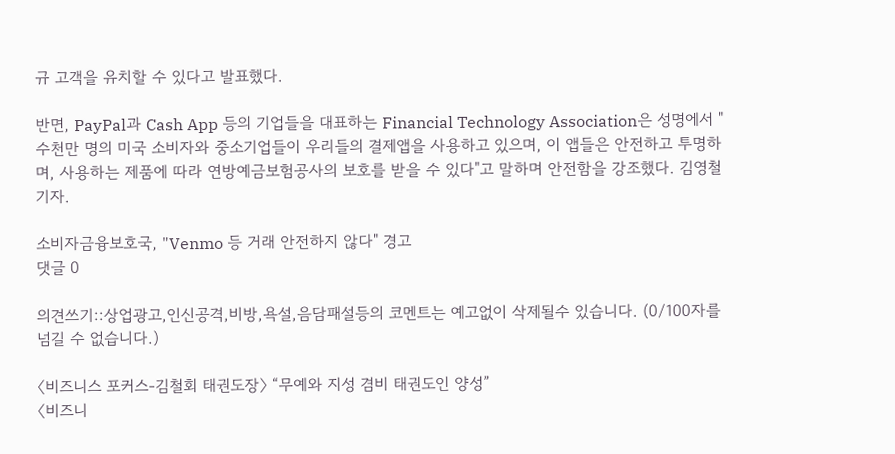규 고객을 유치할 수 있다고 발표했다.

반면, PayPal과 Cash App 등의 기업들을 대표하는 Financial Technology Association은 성명에서 "수천만 명의 미국 소비자와 중소기업들이 우리들의 결제앱을 사용하고 있으며, 이 앱들은 안전하고 투명하며, 사용하는 제품에 따라 연방예금보험공사의 보호를 받을 수 있다"고 말하며 안전함을 강조했다. 김영철 기자.

소비자금융보호국, "Venmo 등 거래 안전하지 않다" 경고
댓글 0

의견쓰기::상업광고,인신공격,비방,욕설,음담패설등의 코멘트는 예고없이 삭제될수 있습니다. (0/100자를 넘길 수 없습니다.)

〈비즈니스 포커스-김철회 태권도장〉 “무예와 지성 겸비 태권도인 양성”
〈비즈니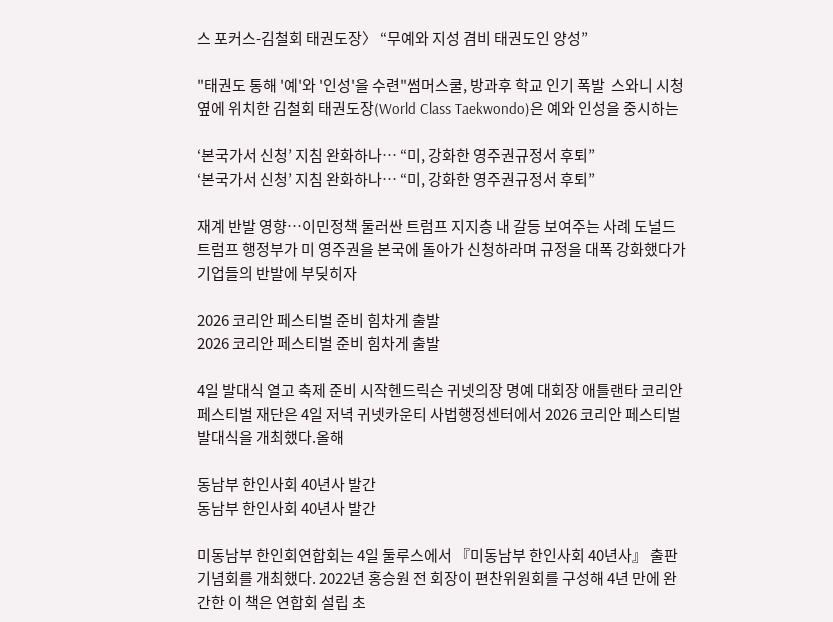스 포커스-김철회 태권도장〉 “무예와 지성 겸비 태권도인 양성”

"태권도 통해 '예'와 '인성'을 수련"썸머스쿨, 방과후 학교 인기 폭발  스와니 시청 옆에 위치한 김철회 태권도장(World Class Taekwondo)은 예와 인성을 중시하는

‘본국가서 신청’ 지침 완화하나… “미, 강화한 영주권규정서 후퇴”
‘본국가서 신청’ 지침 완화하나… “미, 강화한 영주권규정서 후퇴”

재계 반발 영향…이민정책 둘러싼 트럼프 지지층 내 갈등 보여주는 사례 도널드 트럼프 행정부가 미 영주권을 본국에 돌아가 신청하라며 규정을 대폭 강화했다가 기업들의 반발에 부딪히자

2026 코리안 페스티벌 준비 힘차게 출발
2026 코리안 페스티벌 준비 힘차게 출발

4일 발대식 열고 축제 준비 시작헨드릭슨 귀넷의장 명예 대회장 애틀랜타 코리안 페스티벌 재단은 4일 저녁 귀넷카운티 사법행정센터에서 2026 코리안 페스티벌 발대식을 개최했다.올해

동남부 한인사회 40년사 발간
동남부 한인사회 40년사 발간

미동남부 한인회연합회는 4일 둘루스에서 『미동남부 한인사회 40년사』 출판기념회를 개최했다. 2022년 홍승원 전 회장이 편찬위원회를 구성해 4년 만에 완간한 이 책은 연합회 설립 초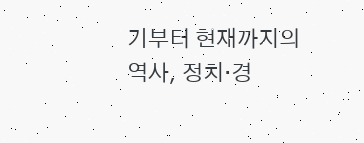기부터 현재까지의 역사, 정치·경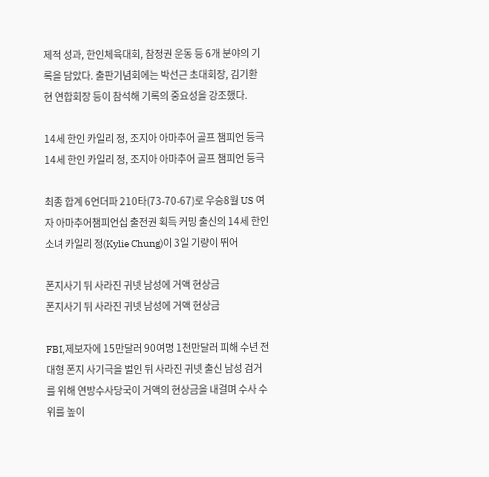제적 성과, 한인체육대회, 참정권 운동 등 6개 분야의 기록을 담았다. 출판기념회에는 박선근 초대회장, 김기환 현 연합회장 등이 참석해 기록의 중요성을 강조했다.

14세 한인 카일리 정, 조지아 아마추어 골프 챔피언 등극
14세 한인 카일리 정, 조지아 아마추어 골프 챔피언 등극

최종 합계 6언더파 210타(73-70-67)로 우승8월 US 여자 아마추어챔피언십 출전권 획득 커밍 출신의 14세 한인 소녀 카일리 정(Kylie Chung)이 3일 기량이 뛰어

폰지사기 뒤 사라진 귀넷 남성에 거액 현상금
폰지사기 뒤 사라진 귀넷 남성에 거액 현상금

FBI,제보자에 15만달러 90여명 1천만달러 피해 수년 전 대형 폰지 사기극을 벌인 뒤 사라진 귀넷 출신 남성 검거를 위해 연방수사당국이 거액의 현상금을 내걸며 수사 수위를 높이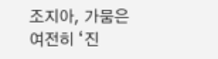조지아, 가뭄은 여전히 ‘진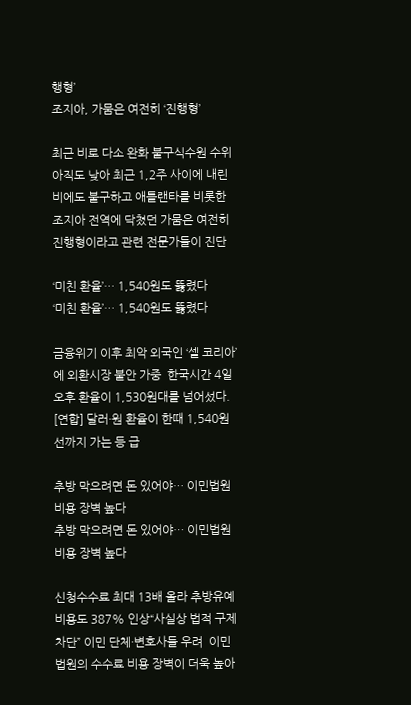행형’
조지아, 가뭄은 여전히 ‘진행형’

최근 비로 다소 완화 불구식수원 수위 아직도 낮아 최근 1,2주 사이에 내린 비에도 불구하고 애틀랜타를 비롯한 조지아 전역에 닥쳤던 가뭄은 여전히 진행형이라고 관련 전문가들이 진단

‘미친 환율’… 1,540원도 뚫렸다
‘미친 환율’… 1,540원도 뚫렸다

금융위기 이후 최악 외국인 ‘셀 코리아’에 외환시장 불안 가중  한국시간 4일 오후 환율이 1,530원대를 넘어섰다. [연합] 달러·원 환율이 한때 1,540원 선까지 가는 등 급

추방 막으려면 돈 있어야… 이민법원 비용 장벽 높다
추방 막으려면 돈 있어야… 이민법원 비용 장벽 높다

신청수수료 최대 13배 올라 추방유예 비용도 387% 인상“사실상 법적 구제 차단” 이민 단체·변호사들 우려  이민 법원의 수수료 비용 장벽이 더욱 높아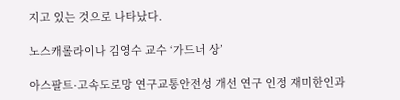지고 있는 것으로 나타났다.

노스캐롤라이나 김영수 교수 ‘가드너 상’

아스팔트·고속도로망 연구교통안전성 개선 연구 인정 재미한인과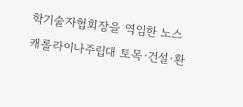학기술자협회장을 역임한 노스캐롤라이나주립대 토목·건설·환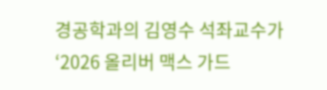경공학과의 김영수 석좌교수가 ‘2026 올리버 맥스 가드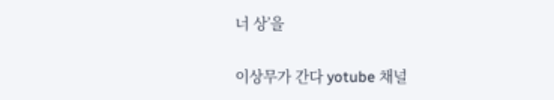너 상’을

이상무가 간다 yotube 채널